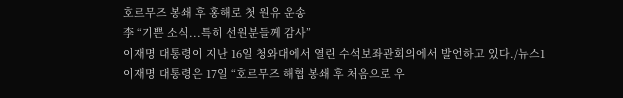호르무즈 봉쇄 후 홍해로 첫 원유 운송
李 “기쁜 소식...특히 선원분들께 감사”
이재명 대통령이 지난 16일 청와대에서 열린 수석보좌관회의에서 발언하고 있다./뉴스1
이재명 대통령은 17일 “호르무즈 해협 봉쇄 후 처음으로 우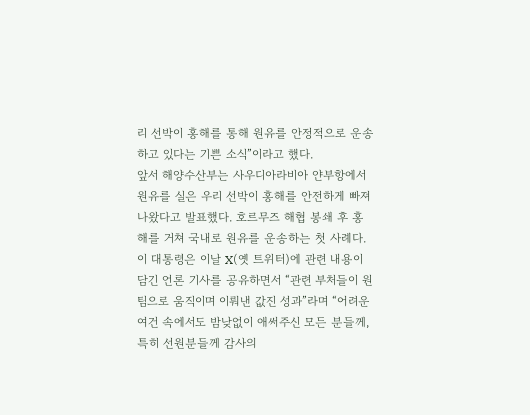리 선박이 홍해를 통해 원유를 안정적으로 운송하고 있다는 기쁜 소식”이라고 했다.
앞서 해양수산부는 사우디아라비아 얀부항에서 원유를 실은 우리 선박이 홍해를 안전하게 빠져나왔다고 발표했다. 호르무즈 해협 봉쇄 후 홍해를 거쳐 국내로 원유를 운송하는 첫 사례다.
이 대통령은 이날 X(옛 트위터)에 관련 내용이 담긴 언론 기사를 공유하면서 “관련 부처들이 원팀으로 움직이며 이뤄낸 값진 성과”라며 “어려운 여건 속에서도 밤낮없이 애써주신 모든 분들께, 특히 선원분들께 감사의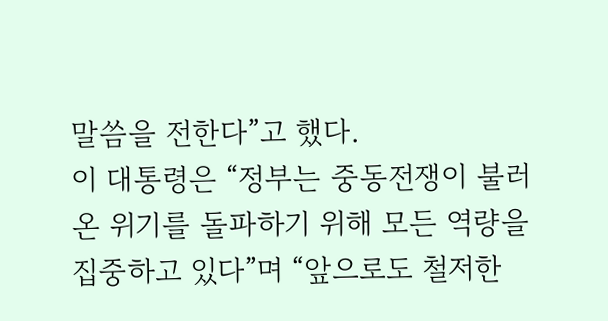말씀을 전한다”고 했다.
이 대통령은 “정부는 중동전쟁이 불러온 위기를 돌파하기 위해 모든 역량을 집중하고 있다”며 “앞으로도 철저한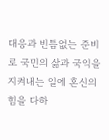대응과 빈틈없는 준비로 국민의 삶과 국익을 지켜내는 일에 혼신의 힘을 다하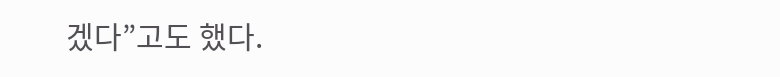겠다”고도 했다.